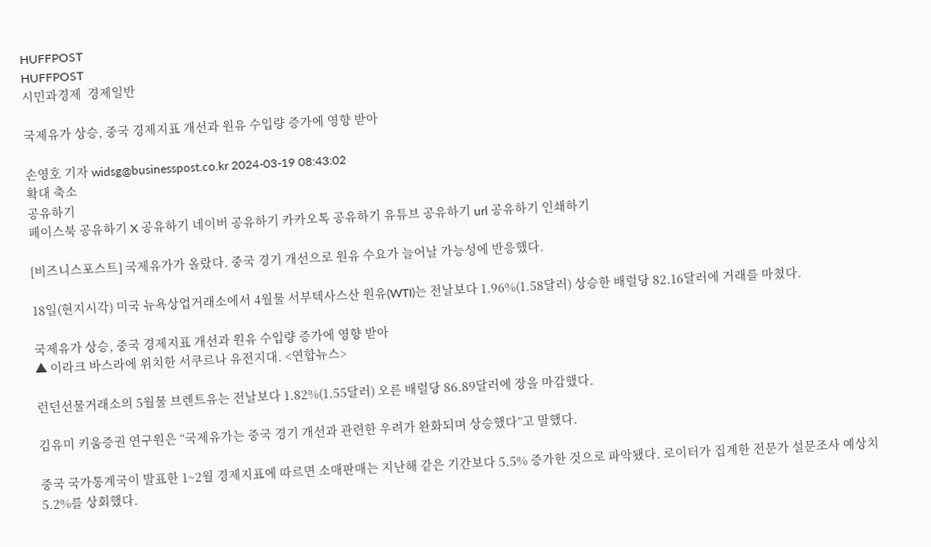HUFFPOST
HUFFPOST
시민과경제  경제일반

국제유가 상승, 중국 경제지표 개선과 원유 수입량 증가에 영향 받아

손영호 기자 widsg@businesspost.co.kr 2024-03-19 08:43:02
확대 축소
공유하기
페이스북 공유하기 X 공유하기 네이버 공유하기 카카오톡 공유하기 유튜브 공유하기 url 공유하기 인쇄하기

[비즈니스포스트] 국제유가가 올랐다. 중국 경기 개선으로 원유 수요가 늘어날 가능성에 반응했다.

18일(현지시각) 미국 뉴욕상업거래소에서 4월물 서부텍사스산 원유(WTI)는 전날보다 1.96%(1.58달러) 상승한 배럴당 82.16달러에 거래를 마쳤다.

국제유가 상승, 중국 경제지표 개선과 원유 수입량 증가에 영향 받아
▲ 이라크 바스라에 위치한 서쿠르나 유전지대. <연합뉴스>

런던선물거래소의 5월물 브렌트유는 전날보다 1.82%(1.55달러) 오른 배럴당 86.89달러에 장을 마감했다.

김유미 키움증권 연구원은 “국제유가는 중국 경기 개선과 관련한 우려가 완화되며 상승했다”고 말했다.

중국 국가통계국이 발표한 1~2월 경제지표에 따르면 소매판매는 지난해 같은 기간보다 5.5% 증가한 것으로 파악됐다. 로이터가 집계한 전문가 설문조사 예상치 5.2%를 상회했다.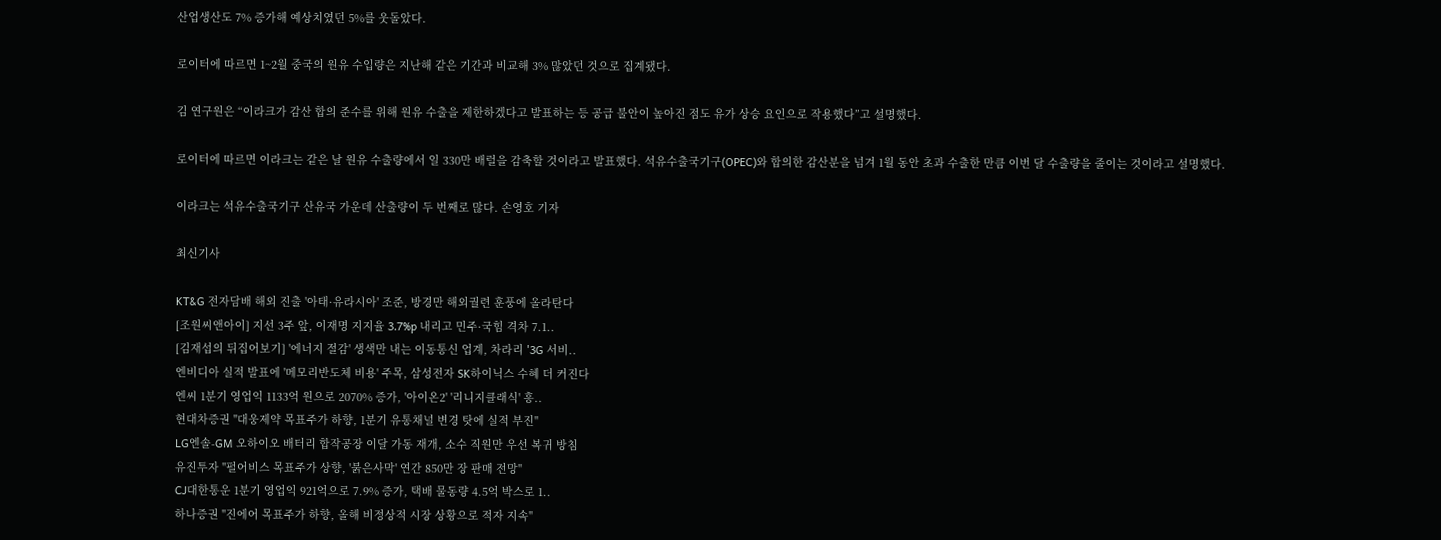산업생산도 7% 증가해 예상치였던 5%를 웃돌았다.

로이터에 따르면 1~2월 중국의 원유 수입량은 지난해 같은 기간과 비교해 3% 많았던 것으로 집계됐다.

김 연구원은 “이라크가 감산 합의 준수를 위해 원유 수출을 제한하겠다고 발표하는 등 공급 불안이 높아진 점도 유가 상승 요인으로 작용했다”고 설명했다.

로이터에 따르면 이라크는 같은 날 원유 수출량에서 일 330만 배럴을 감축할 것이라고 발표했다. 석유수출국기구(OPEC)와 합의한 감산분을 넘겨 1월 동안 초과 수출한 만큼 이번 달 수출량을 줄이는 것이라고 설명했다.

이라크는 석유수출국기구 산유국 가운데 산출량이 두 번째로 많다. 손영호 기자

최신기사

KT&G 전자담배 해외 진출 '아태·유라시아' 조준, 방경만 해외궐련 훈풍에 올라탄다
[조원씨앤아이] 지선 3주 앞, 이재명 지지율 3.7%p 내리고 민주·국힘 격차 7.1..
[김재섭의 뒤집어보기] '에너지 절감' 생색만 내는 이동통신 업계, 차라리 '3G 서비..
엔비디아 실적 발표에 '메모리반도체 비용' 주목, 삼성전자 SK하이닉스 수혜 더 커진다
엔씨 1분기 영업익 1133억 원으로 2070% 증가, '아이온2' '리니지클래식' 흥..
현대차증권 "대웅제약 목표주가 하향, 1분기 유통채널 변경 탓에 실적 부진"
LG엔솔-GM 오하이오 배터리 합작공장 이달 가동 재개, 소수 직원만 우선 복귀 방침
유진투자 "펄어비스 목표주가 상향, '붉은사막' 연간 850만 장 판매 전망"
CJ대한통운 1분기 영업익 921억으로 7.9% 증가, 택배 물동량 4.5억 박스로 1..
하나증권 "진에어 목표주가 하향, 올해 비정상적 시장 상황으로 적자 지속"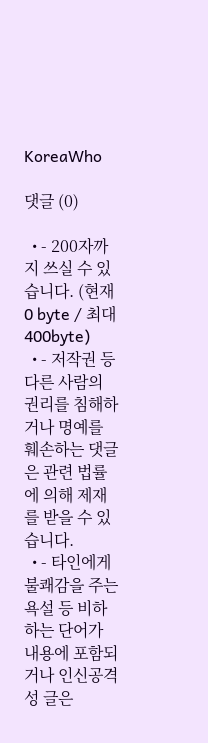KoreaWho

댓글 (0)

  • - 200자까지 쓰실 수 있습니다. (현재 0 byte / 최대 400byte)
  • - 저작권 등 다른 사람의 권리를 침해하거나 명예를 훼손하는 댓글은 관련 법률에 의해 제재를 받을 수 있습니다.
  • - 타인에게 불쾌감을 주는 욕설 등 비하하는 단어가 내용에 포함되거나 인신공격성 글은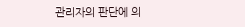관리자의 판단에 의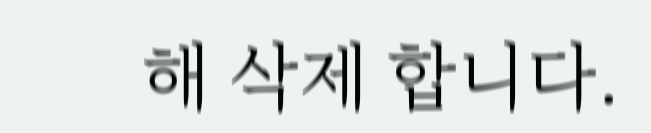해 삭제 합니다.